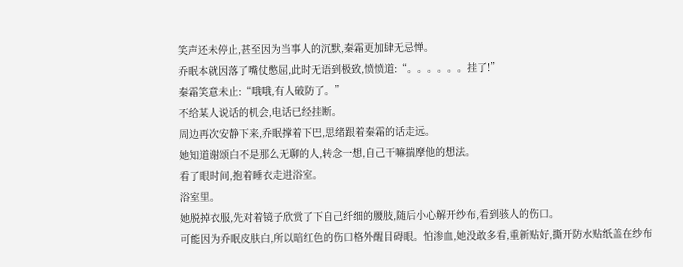笑声还未停止,甚至因为当事人的沉默,秦霜更加肆无忌惮。
乔眠本就因落了嘴仗憋屈,此时无语到极致,愤愤道:“。。。。。。挂了!”
秦霜笑意未止:“哦哦,有人破防了。”
不给某人说话的机会,电话已经挂断。
周边再次安静下来,乔眠撑着下巴,思绪跟着秦霜的话走远。
她知道谢颂白不是那么无聊的人,转念一想,自己干嘛揣摩他的想法。
看了眼时间,抱着睡衣走进浴室。
浴室里。
她脱掉衣服,先对着镜子欣赏了下自己纤细的腰肢,随后小心解开纱布,看到骇人的伤口。
可能因为乔眠皮肤白,所以暗红色的伤口格外醒目碍眼。怕渗血,她没敢多看,重新贴好,撕开防水贴纸盖在纱布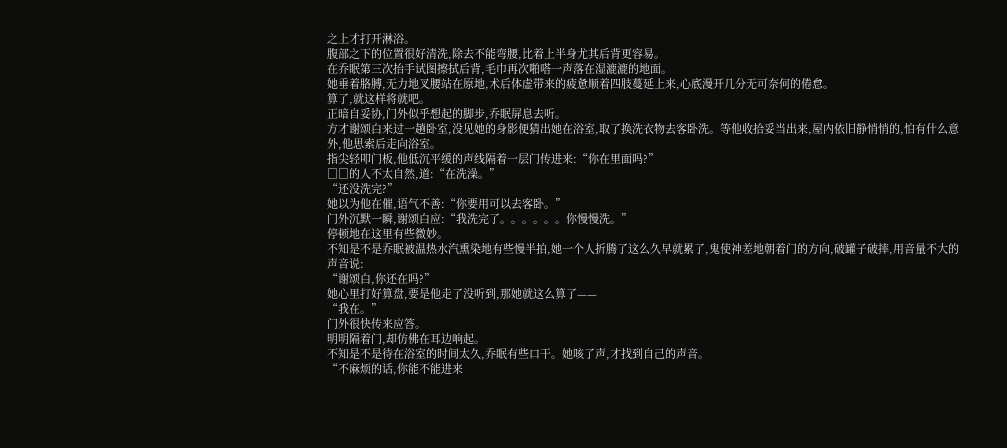之上才打开淋浴。
腹部之下的位置很好清洗,除去不能弯腰,比着上半身尤其后背更容易。
在乔眠第三次抬手试图擦拭后背,毛巾再次啪嗒一声落在湿漉漉的地面。
她垂着胳膊,无力地叉腰站在原地,术后体虚带来的疲惫顺着四肢蔓延上来,心底漫开几分无可奈何的倦怠。
算了,就这样将就吧。
正暗自妥协,门外似乎想起的脚步,乔眠屏息去听。
方才谢颂白来过一趟卧室,没见她的身影便猜出她在浴室,取了换洗衣物去客卧洗。等他收拾妥当出来,屋内依旧静悄悄的,怕有什么意外,他思索后走向浴室。
指尖轻叩门板,他低沉平缓的声线隔着一层门传进来:“你在里面吗?”
□□的人不太自然,道:“在洗澡。”
“还没洗完?”
她以为他在催,语气不善:“你要用可以去客卧。”
门外沉默一瞬,谢颂白应:“我洗完了。。。。。。你慢慢洗。”
停顿地在这里有些微妙。
不知是不是乔眠被温热水汽熏染地有些慢半拍,她一个人折腾了这么久早就累了,鬼使神差地朝着门的方向,破罐子破摔,用音量不大的声音说:
“谢颂白,你还在吗?”
她心里打好算盘,要是他走了没听到,那她就这么算了——
“我在。”
门外很快传来应答。
明明隔着门,却仿佛在耳边响起。
不知是不是待在浴室的时间太久,乔眠有些口干。她咳了声,才找到自己的声音。
“不麻烦的话,你能不能进来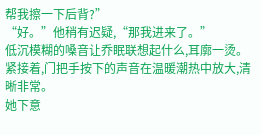帮我擦一下后背?”
“好。”他稍有迟疑,“那我进来了。”
低沉模糊的嗓音让乔眠联想起什么,耳廓一烫。
紧接着,门把手按下的声音在温暖潮热中放大,清晰非常。
她下意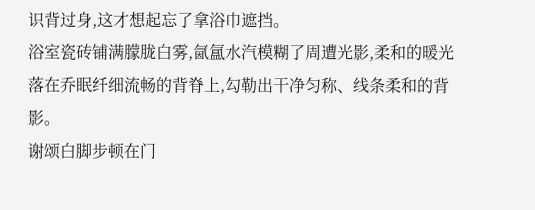识背过身,这才想起忘了拿浴巾遮挡。
浴室瓷砖铺满朦胧白雾,氤氲水汽模糊了周遭光影,柔和的暖光落在乔眠纤细流畅的背脊上,勾勒出干净匀称、线条柔和的背影。
谢颂白脚步顿在门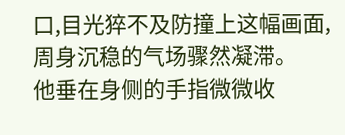口,目光猝不及防撞上这幅画面,周身沉稳的气场骤然凝滞。
他垂在身侧的手指微微收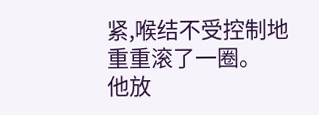紧,喉结不受控制地重重滚了一圈。
他放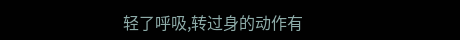轻了呼吸,转过身的动作有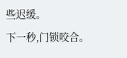些迟缓。
下一秒,门锁咬合。